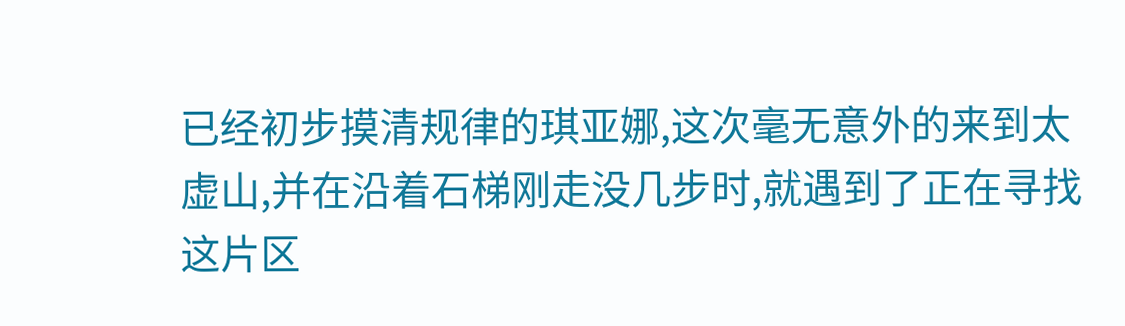已经初步摸清规律的琪亚娜,这次毫无意外的来到太虚山,并在沿着石梯刚走没几步时,就遇到了正在寻找这片区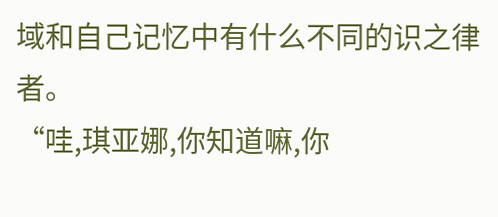域和自己记忆中有什么不同的识之律者。
“哇,琪亚娜,你知道嘛,你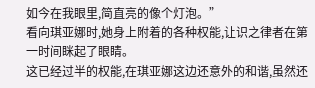如今在我眼里,简直亮的像个灯泡。”
看向琪亚娜时,她身上附着的各种权能,让识之律者在第一时间眯起了眼睛。
这已经过半的权能,在琪亚娜这边还意外的和谐,虽然还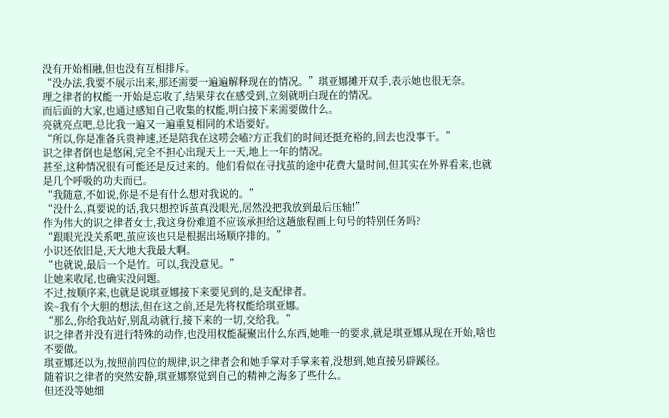没有开始相融,但也没有互相排斥。
“没办法,我要不展示出来,那还需要一遍遍解释现在的情况。”琪亚娜摊开双手,表示她也很无奈。
理之律者的权能一开始是忘收了,结果芽衣在感受到,立刻就明白现在的情况。
而后面的大家,也通过感知自己收集的权能,明白接下来需要做什么。
亮就亮点吧,总比我一遍又一遍重复相同的术语要好。
“所以,你是准备兵贵神速,还是陪我在这唠会嗑?方正我们的时间还挺充裕的,回去也没事干。”
识之律者倒也是悠闲,完全不担心出现天上一天,地上一年的情况。
甚至,这种情况很有可能还是反过来的。他们看似在寻找茧的途中花费大量时间,但其实在外界看来,也就是几个呼吸的功夫而已。
“我随意,不如说,你是不是有什么想对我说的。”
“没什么,真要说的话,我只想控诉茧真没眼光,居然没把我放到最后压轴!”
作为伟大的识之律者女士,我这身份难道不应该承担给这趟旅程画上句号的特别任务吗?
“跟眼光没关系吧,茧应该也只是根据出场顺序排的。”
小识还依旧是,天大地大我最大啊。
“也就说,最后一个是竹。可以,我没意见。”
让她来收尾,也确实没问题。
不过,按顺序来,也就是说琪亚娜接下来要见到的,是支配律者。
诶~我有个大胆的想法,但在这之前,还是先将权能给琪亚娜。
“那么,你给我站好,别乱动就行,接下来的一切,交给我。”
识之律者并没有进行特殊的动作,也没用权能凝聚出什么东西,她唯一的要求,就是琪亚娜从现在开始,啥也不要做。
琪亚娜还以为,按照前四位的规律,识之律者会和她手掌对手掌来着,没想到,她直接另辟蹊径。
随着识之律者的突然安静,琪亚娜察觉到自己的精神之海多了些什么。
但还没等她细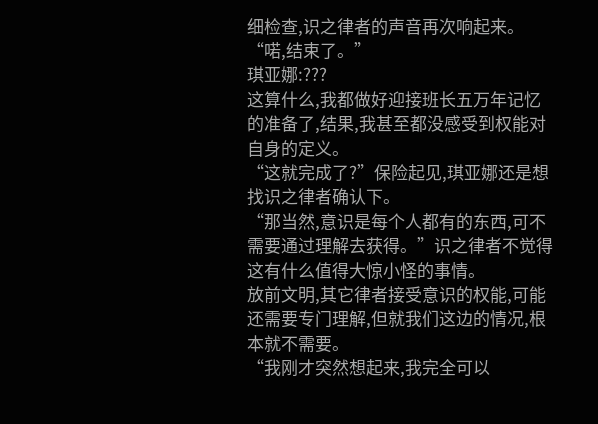细检查,识之律者的声音再次响起来。
“喏,结束了。”
琪亚娜:???
这算什么,我都做好迎接班长五万年记忆的准备了,结果,我甚至都没感受到权能对自身的定义。
“这就完成了?”保险起见,琪亚娜还是想找识之律者确认下。
“那当然,意识是每个人都有的东西,可不需要通过理解去获得。”识之律者不觉得这有什么值得大惊小怪的事情。
放前文明,其它律者接受意识的权能,可能还需要专门理解,但就我们这边的情况,根本就不需要。
“我刚才突然想起来,我完全可以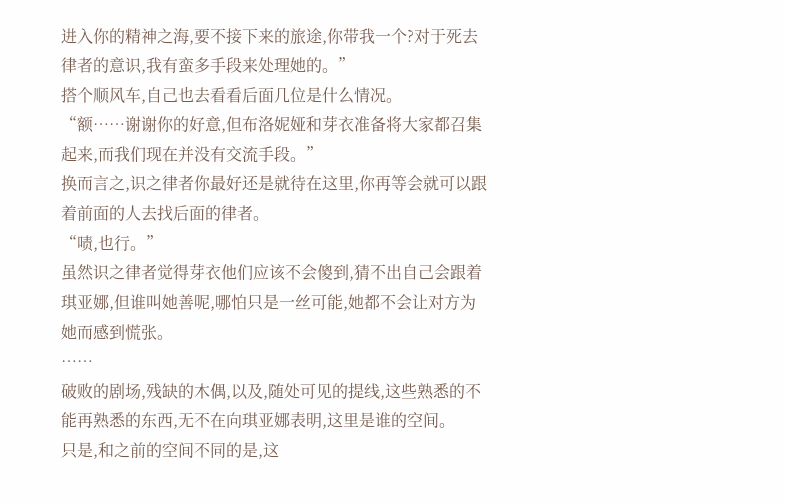进入你的精神之海,要不接下来的旅途,你带我一个?对于死去律者的意识,我有蛮多手段来处理她的。”
搭个顺风车,自己也去看看后面几位是什么情况。
“额……谢谢你的好意,但布洛妮娅和芽衣准备将大家都召集起来,而我们现在并没有交流手段。”
换而言之,识之律者你最好还是就待在这里,你再等会就可以跟着前面的人去找后面的律者。
“啧,也行。”
虽然识之律者觉得芽衣他们应该不会傻到,猜不出自己会跟着琪亚娜,但谁叫她善呢,哪怕只是一丝可能,她都不会让对方为她而感到慌张。
……
破败的剧场,残缺的木偶,以及,随处可见的提线,这些熟悉的不能再熟悉的东西,无不在向琪亚娜表明,这里是谁的空间。
只是,和之前的空间不同的是,这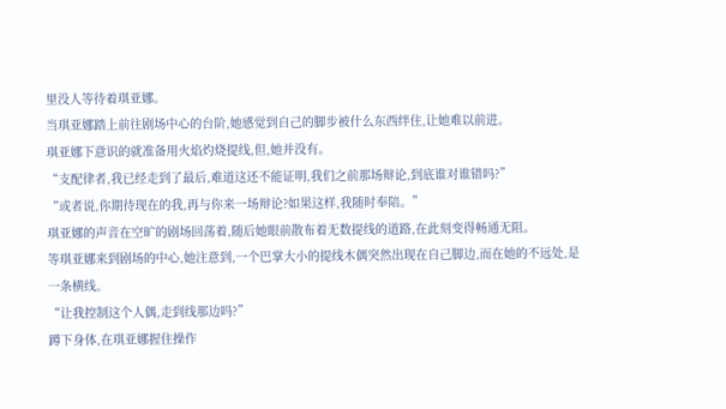里没人等待着琪亚娜。
当琪亚娜踏上前往剧场中心的台阶,她感觉到自己的脚步被什么东西绊住,让她难以前进。
琪亚娜下意识的就准备用火焰灼烧提线,但,她并没有。
“支配律者,我已经走到了最后,难道这还不能证明,我们之前那场辩论,到底谁对谁错吗?”
“或者说,你期待现在的我,再与你来一场辩论?如果这样,我随时奉陪。”
琪亚娜的声音在空旷的剧场回荡着,随后她眼前散布着无数提线的道路,在此刻变得畅通无阻。
等琪亚娜来到剧场的中心,她注意到,一个巴掌大小的提线木偶突然出现在自己脚边,而在她的不远处,是一条横线。
“让我控制这个人偶,走到线那边吗?”
蹲下身体,在琪亚娜握住操作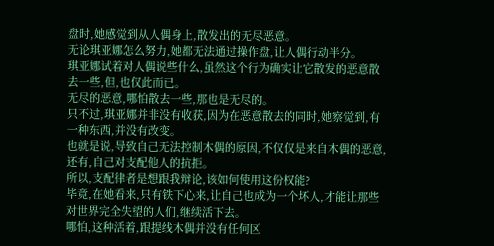盘时,她感觉到从人偶身上,散发出的无尽恶意。
无论琪亚娜怎么努力,她都无法通过操作盘,让人偶行动半分。
琪亚娜试着对人偶说些什么,虽然这个行为确实让它散发的恶意散去一些,但,也仅此而已。
无尽的恶意,哪怕散去一些,那也是无尽的。
只不过,琪亚娜并非没有收获,因为在恶意散去的同时,她察觉到,有一种东西,并没有改变。
也就是说,导致自己无法控制木偶的原因,不仅仅是来自木偶的恶意,还有,自己对支配他人的抗拒。
所以,支配律者是想跟我辩论,该如何使用这份权能?
毕竟,在她看来,只有铁下心来,让自己也成为一个坏人,才能让那些对世界完全失望的人们,继续活下去。
哪怕,这种活着,跟提线木偶并没有任何区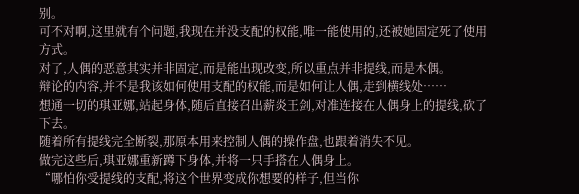别。
可不对啊,这里就有个问题,我现在并没支配的权能,唯一能使用的,还被她固定死了使用方式。
对了,人偶的恶意其实并非固定,而是能出现改变,所以重点并非提线,而是木偶。
辩论的内容,并不是我该如何使用支配的权能,而是如何让人偶,走到横线处……
想通一切的琪亚娜,站起身体,随后直接召出薪炎王剑,对准连接在人偶身上的提线,砍了下去。
随着所有提线完全断裂,那原本用来控制人偶的操作盘,也跟着消失不见。
做完这些后,琪亚娜重新蹲下身体,并将一只手搭在人偶身上。
“哪怕你受提线的支配,将这个世界变成你想要的样子,但当你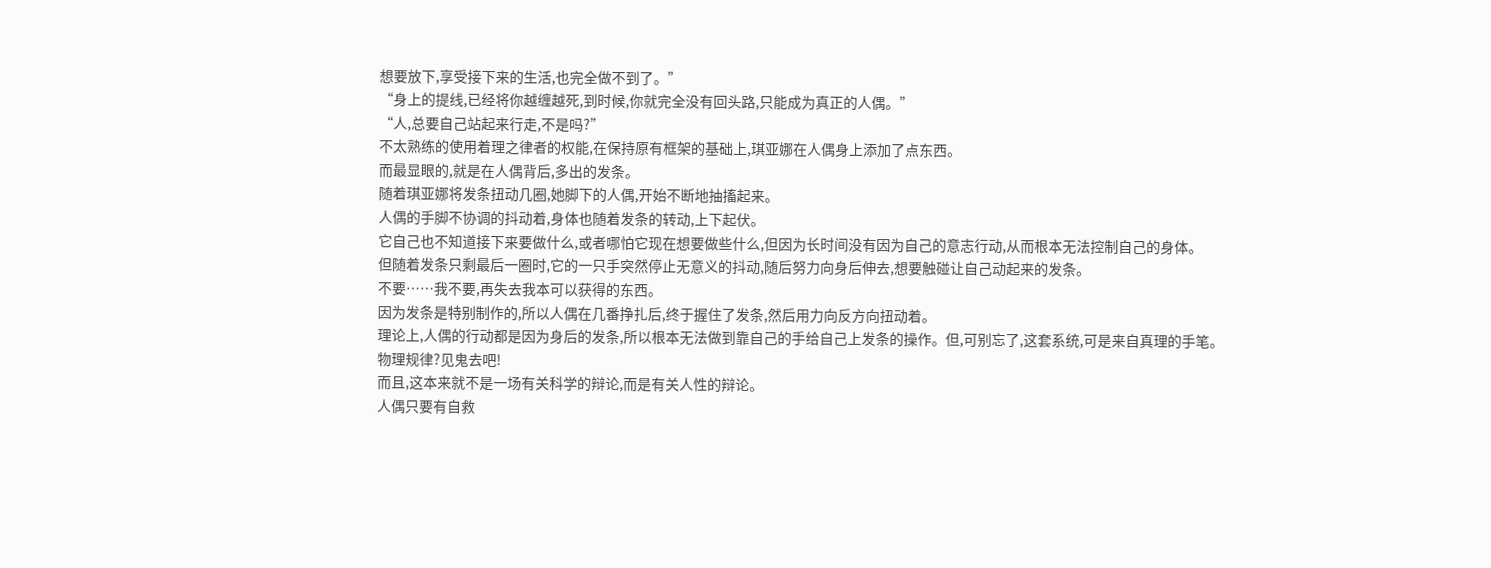想要放下,享受接下来的生活,也完全做不到了。”
“身上的提线,已经将你越缠越死,到时候,你就完全没有回头路,只能成为真正的人偶。”
“人,总要自己站起来行走,不是吗?”
不太熟练的使用着理之律者的权能,在保持原有框架的基础上,琪亚娜在人偶身上添加了点东西。
而最显眼的,就是在人偶背后,多出的发条。
随着琪亚娜将发条扭动几圈,她脚下的人偶,开始不断地抽搐起来。
人偶的手脚不协调的抖动着,身体也随着发条的转动,上下起伏。
它自己也不知道接下来要做什么,或者哪怕它现在想要做些什么,但因为长时间没有因为自己的意志行动,从而根本无法控制自己的身体。
但随着发条只剩最后一圈时,它的一只手突然停止无意义的抖动,随后努力向身后伸去,想要触碰让自己动起来的发条。
不要……我不要,再失去我本可以获得的东西。
因为发条是特别制作的,所以人偶在几番挣扎后,终于握住了发条,然后用力向反方向扭动着。
理论上,人偶的行动都是因为身后的发条,所以根本无法做到靠自己的手给自己上发条的操作。但,可别忘了,这套系统,可是来自真理的手笔。
物理规律?见鬼去吧!
而且,这本来就不是一场有关科学的辩论,而是有关人性的辩论。
人偶只要有自救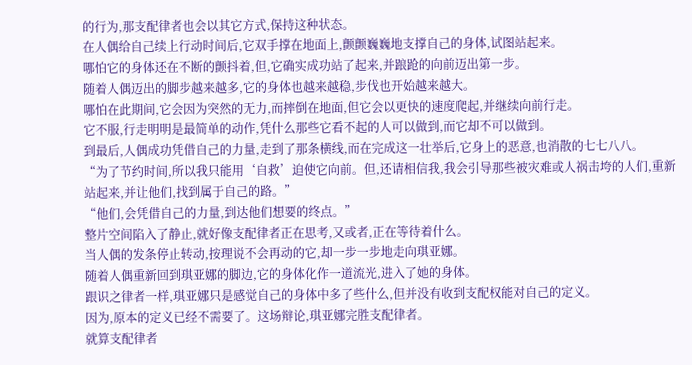的行为,那支配律者也会以其它方式,保持这种状态。
在人偶给自己续上行动时间后,它双手撑在地面上,颤颤巍巍地支撑自己的身体,试图站起来。
哪怕它的身体还在不断的颤抖着,但,它确实成功站了起来,并踉跄的向前迈出第一步。
随着人偶迈出的脚步越来越多,它的身体也越来越稳,步伐也开始越来越大。
哪怕在此期间,它会因为突然的无力,而摔倒在地面,但它会以更快的速度爬起,并继续向前行走。
它不服,行走明明是最简单的动作,凭什么那些它看不起的人可以做到,而它却不可以做到。
到最后,人偶成功凭借自己的力量,走到了那条横线,而在完成这一壮举后,它身上的恶意,也消散的七七八八。
“为了节约时间,所以我只能用‘自救’迫使它向前。但,还请相信我,我会引导那些被灾难或人祸击垮的人们,重新站起来,并让他们,找到属于自己的路。”
“他们,会凭借自己的力量,到达他们想要的终点。”
整片空间陷入了静止,就好像支配律者正在思考,又或者,正在等待着什么。
当人偶的发条停止转动,按理说不会再动的它,却一步一步地走向琪亚娜。
随着人偶重新回到琪亚娜的脚边,它的身体化作一道流光,进入了她的身体。
跟识之律者一样,琪亚娜只是感觉自己的身体中多了些什么,但并没有收到支配权能对自己的定义。
因为,原本的定义已经不需要了。这场辩论,琪亚娜完胜支配律者。
就算支配律者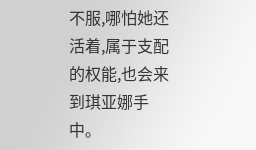不服,哪怕她还活着,属于支配的权能,也会来到琪亚娜手中。